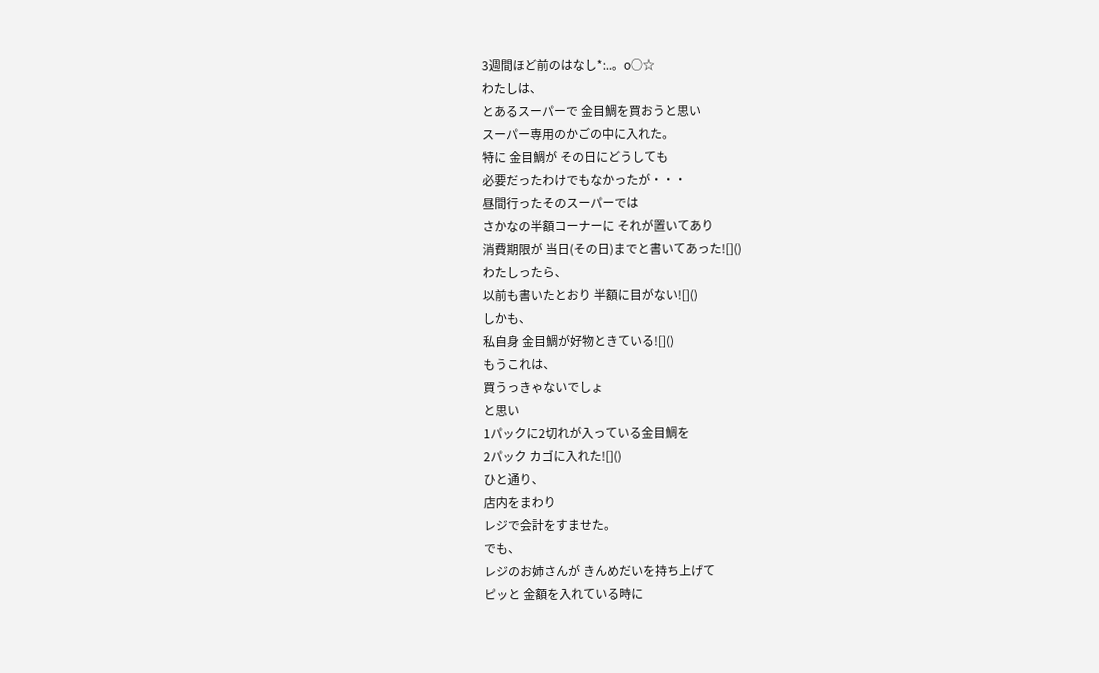3週間ほど前のはなし*:..。o○☆
わたしは、
とあるスーパーで 金目鯛を買おうと思い
スーパー専用のかごの中に入れた。
特に 金目鯛が その日にどうしても
必要だったわけでもなかったが・・・
昼間行ったそのスーパーでは
さかなの半額コーナーに それが置いてあり
消費期限が 当日(その日)までと書いてあった![]()
わたしったら、
以前も書いたとおり 半額に目がない![]()
しかも、
私自身 金目鯛が好物ときている![]()
もうこれは、
買うっきゃないでしょ
と思い
1パックに2切れが入っている金目鯛を
2パック カゴに入れた![]()
ひと通り、
店内をまわり
レジで会計をすませた。
でも、
レジのお姉さんが きんめだいを持ち上げて
ピッと 金額を入れている時に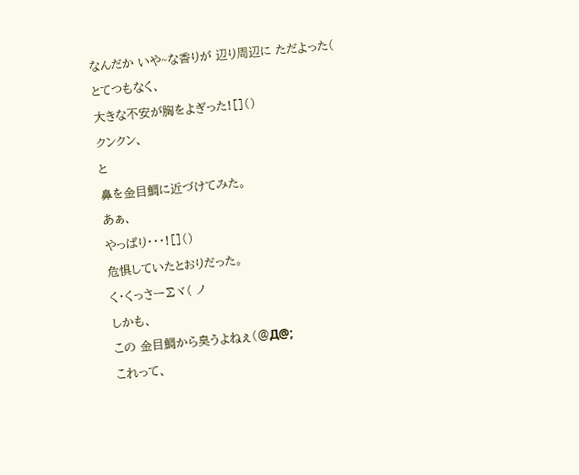なんだか いや~な香りが 辺り周辺に ただよった(
とてつもなく、
大きな不安が胸をよぎった![]()
クンクン、
と
鼻を金目鯛に近づけてみた。
あぁ、
やっぱり・・・![]()
危惧していたとおりだった。
く・くっさー∑ヾ( ノ
しかも、
この 金目鯛から臭うよねぇ(@Д@;
これって、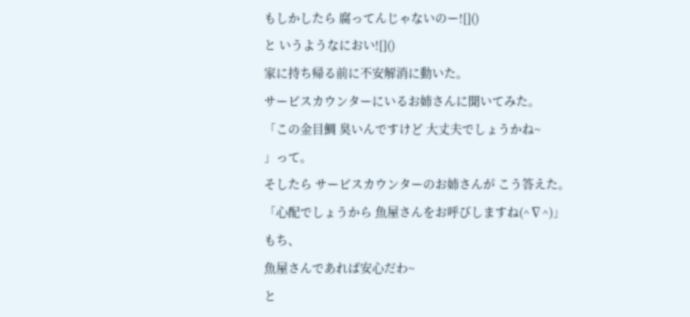もしかしたら 腐ってんじゃないのー![]()
と いうようなにおい![]()
家に持ち帰る前に不安解消に動いた。
サービスカウンターにいるお姉さんに聞いてみた。
「この金目鯛 臭いんですけど 大丈夫でしょうかね~
」って。
そしたら サービスカウンターのお姉さんが こう答えた。
「心配でしょうから 魚屋さんをお呼びしますね(^∇^)」
もち、
魚屋さんであれば安心だわ~
と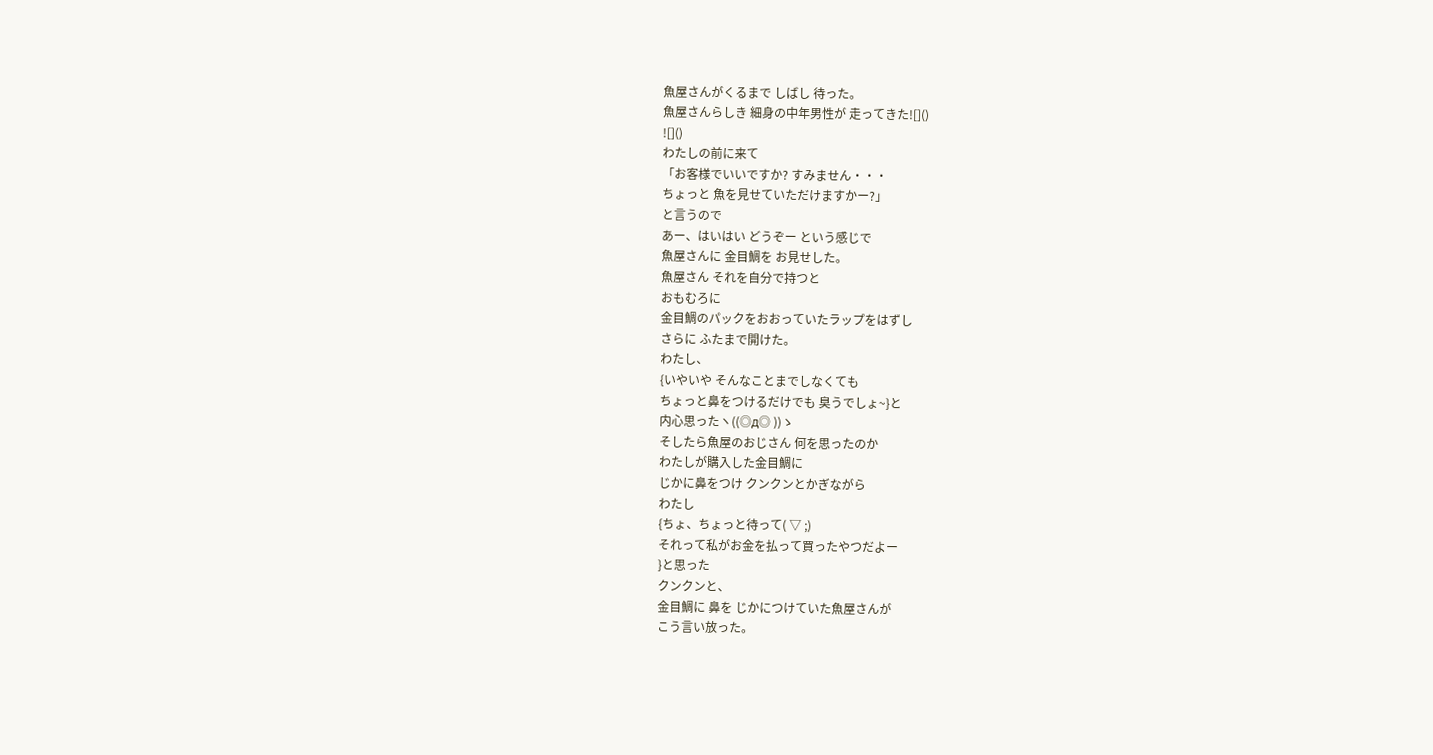魚屋さんがくるまで しばし 待った。
魚屋さんらしき 細身の中年男性が 走ってきた![]()
![]()
わたしの前に来て
「お客様でいいですか? すみません・・・
ちょっと 魚を見せていただけますかー?」
と言うので
あー、はいはい どうぞー という感じで
魚屋さんに 金目鯛を お見せした。
魚屋さん それを自分で持つと
おもむろに
金目鯛のパックをおおっていたラップをはずし
さらに ふたまで開けた。
わたし、
{いやいや そんなことまでしなくても
ちょっと鼻をつけるだけでも 臭うでしょ~}と
内心思ったヽ((◎д◎ ))ゝ
そしたら魚屋のおじさん 何を思ったのか
わたしが購入した金目鯛に
じかに鼻をつけ クンクンとかぎながら
わたし
{ちょ、ちょっと待って( ▽ ;)
それって私がお金を払って買ったやつだよー
}と思った
クンクンと、
金目鯛に 鼻を じかにつけていた魚屋さんが
こう言い放った。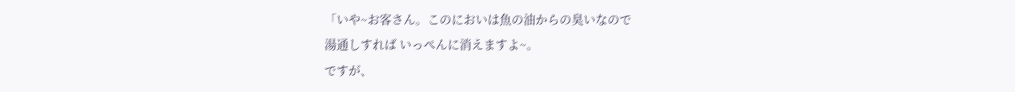「いや~お客さん。このにおいは魚の油からの臭いなので
湯通しすれば いっぺんに消えますよ~。
ですが、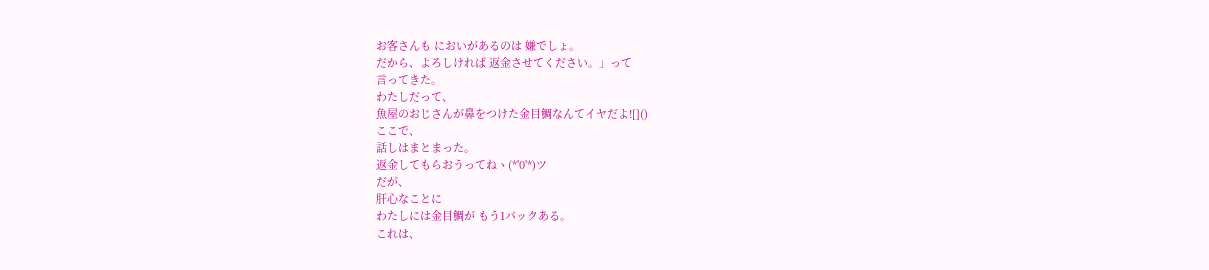お客さんも においがあるのは 嫌でしょ。
だから、よろしければ 返金させてください。」って
言ってきた。
わたしだって、
魚屋のおじさんが鼻をつけた金目鯛なんてイヤだよ![]()
ここで、
話しはまとまった。
返金してもらおうってねヽ(*'0'*)ツ
だが、
肝心なことに
わたしには金目鯛が もう1パックある。
これは、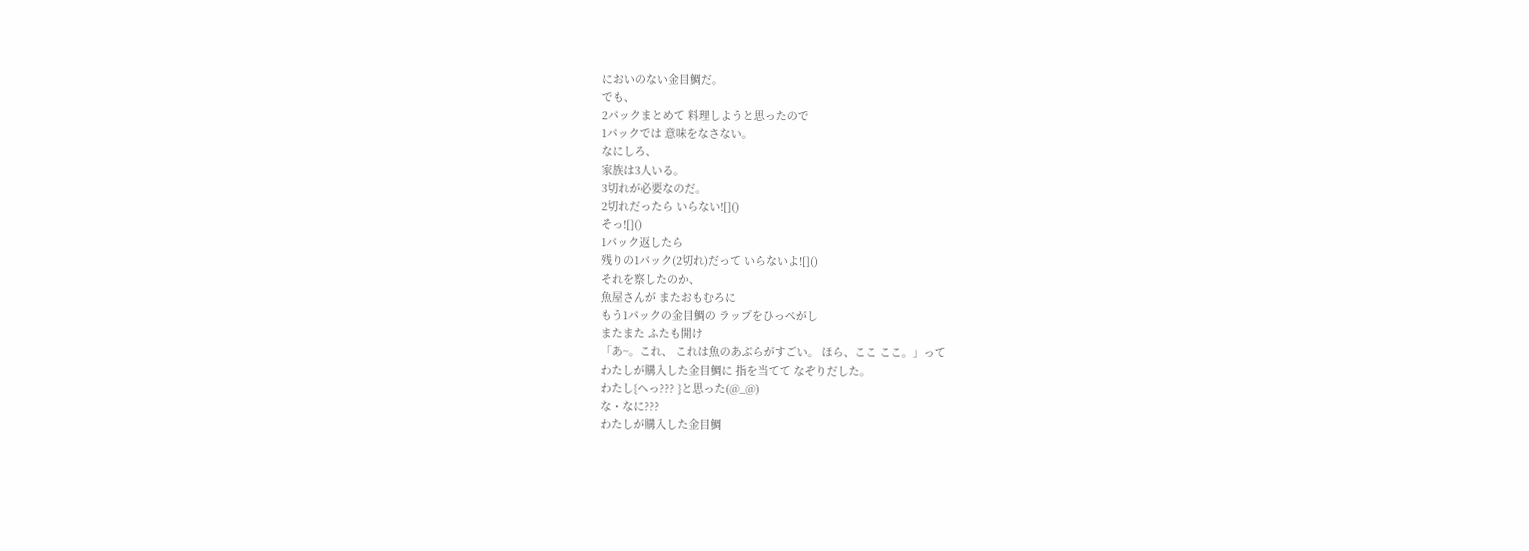においのない金目鯛だ。
でも、
2パックまとめて 料理しようと思ったので
1パックでは 意味をなさない。
なにしろ、
家族は3人いる。
3切れが必要なのだ。
2切れだったら いらない![]()
そっ![]()
1パック返したら
残りの1パック(2切れ)だって いらないよ![]()
それを察したのか、
魚屋さんが またおもむろに
もう1パックの金目鯛の ラップをひっぺがし
またまた ふたも開け
「あ~。これ、 これは魚のあぶらがすごい。 ほら、ここ ここ。」って
わたしが購入した金目鯛に 指を当てて なぞりだした。
わたし{へっ??? }と思った(@_@)
な・なに???
わたしが購入した金目鯛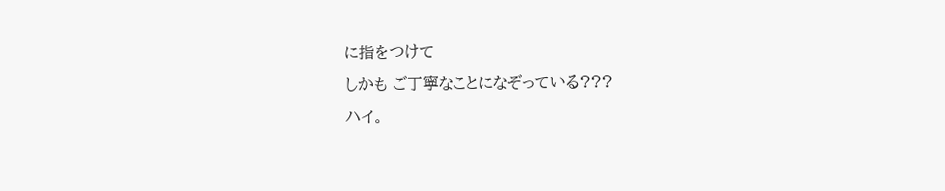に指をつけて
しかも ご丁寧なことになぞっている???
ハイ。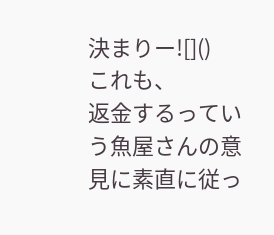決まりー![]()
これも、
返金するっていう魚屋さんの意見に素直に従っ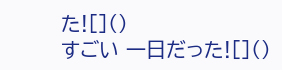た![]()
すごい 一日だった![]()